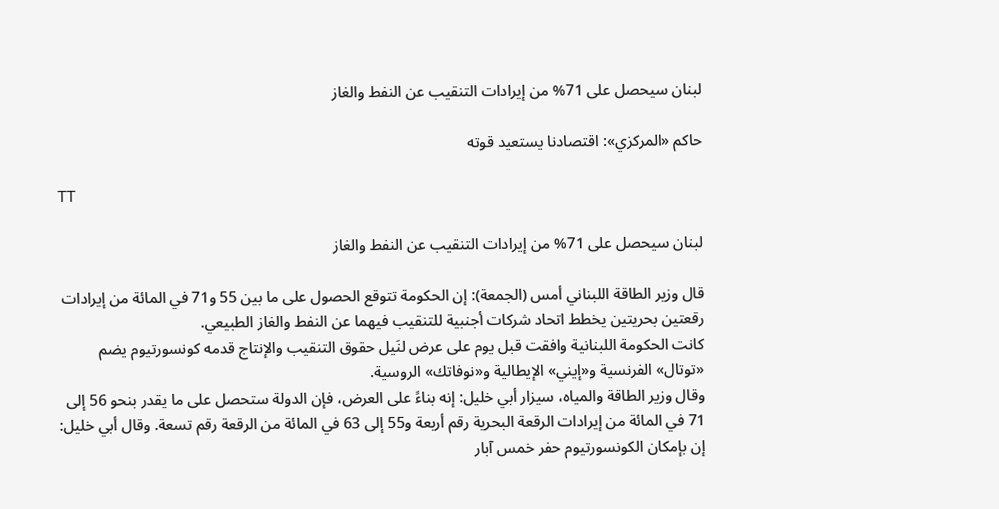لبنان سيحصل على 71% من إيرادات التنقيب عن النفط والغاز

حاكم «المركزي»: اقتصادنا يستعيد قوته

TT

لبنان سيحصل على 71% من إيرادات التنقيب عن النفط والغاز

قال وزير الطاقة اللبناني أمس (الجمعة): إن الحكومة تتوقع الحصول على ما بين 55 و71 في المائة من إيرادات رقعتين بحريتين يخطط اتحاد شركات أجنبية للتنقيب فيهما عن النفط والغاز الطبيعي.
كانت الحكومة اللبنانية وافقت قبل يوم على عرض لنَيل حقوق التنقيب والإنتاج قدمه كونسورتيوم يضم «توتال» الفرنسية و«إيني» الإيطالية و«نوفاتك» الروسية.
وقال وزير الطاقة والمياه، سيزار أبي خليل: إنه بناءً على العرض، فإن الدولة ستحصل على ما يقدر بنحو 56 إلى 71 في المائة من إيرادات الرقعة البحرية رقم أربعة و55 إلى 63 في المائة من الرقعة رقم تسعة. وقال أبي خليل: إن بإمكان الكونسورتيوم حفر خمس آبار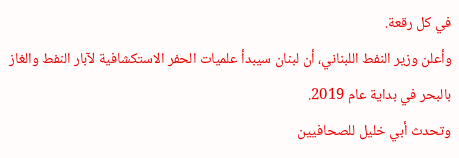في كل رقعة.
وأعلن وزير النفط اللبناني، أن لبنان سيبدأ علميات الحفر الاستكشافية لآبار النفط والغاز بالبحر في بداية عام 2019.
وتحدث أبي خليل للصحافيين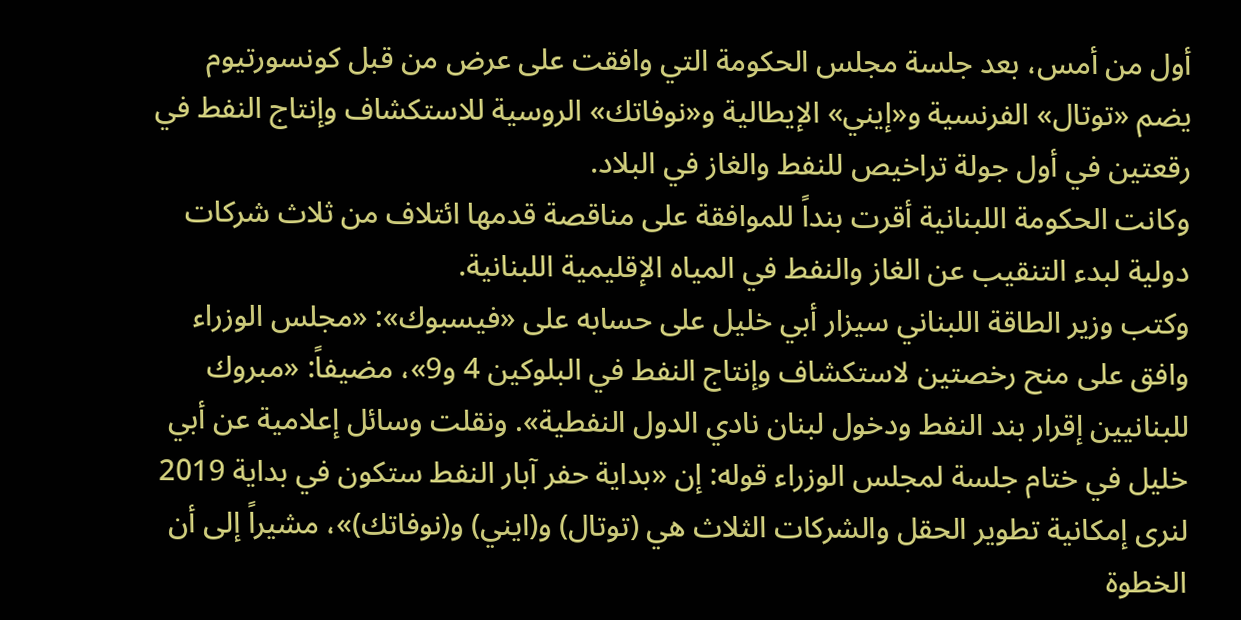أول من أمس، بعد جلسة مجلس الحكومة التي وافقت على عرض من قبل كونسورتيوم يضم «توتال» الفرنسية و«إيني» الإيطالية و«نوفاتك» الروسية للاستكشاف وإنتاج النفط في رقعتين في أول جولة تراخيص للنفط والغاز في البلاد.
وكانت الحكومة اللبنانية أقرت بنداً للموافقة على مناقصة قدمها ائتلاف من ثلاث شركات دولية لبدء التنقيب عن الغاز والنفط في المياه الإقليمية اللبنانية.
وكتب وزير الطاقة اللبناني سيزار أبي خليل على حسابه على «فيسبوك»: «مجلس الوزراء وافق على منح رخصتين لاستكشاف وإنتاج النفط في البلوكين 4 و9»، مضيفاً: «مبروك للبنانيين إقرار بند النفط ودخول لبنان نادي الدول النفطية». ونقلت وسائل إعلامية عن أبي خليل في ختام جلسة لمجلس الوزراء قوله: إن «بداية حفر آبار النفط ستكون في بداية 2019 لنرى إمكانية تطوير الحقل والشركات الثلاث هي (توتال) و(ايني) و(نوفاتك)»، مشيراً إلى أن الخطوة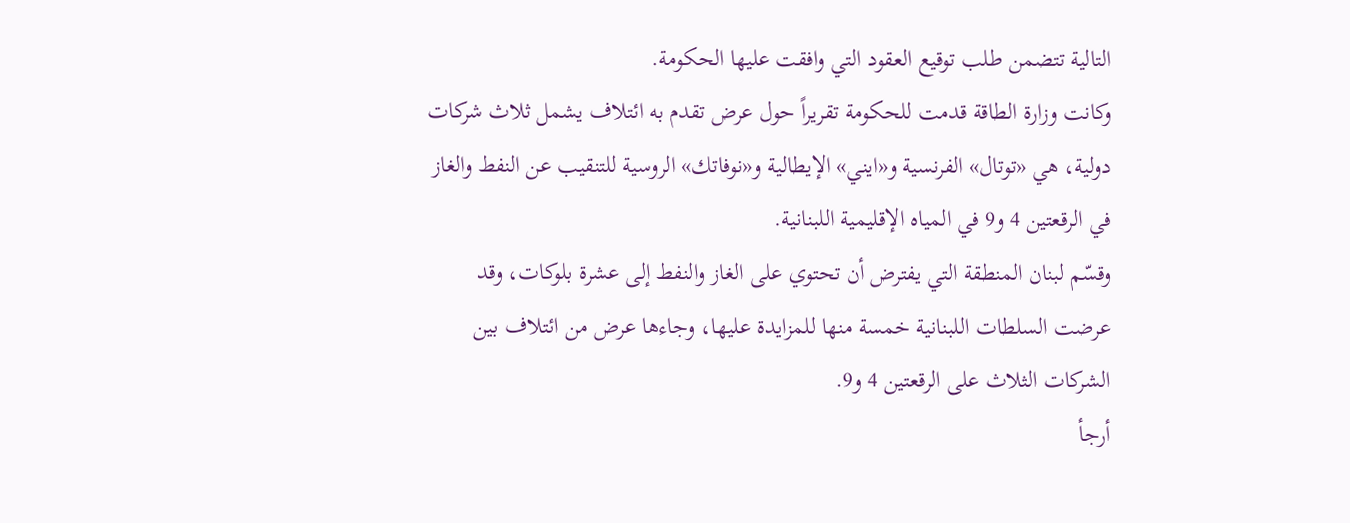التالية تتضمن طلب توقيع العقود التي وافقت عليها الحكومة.
وكانت وزارة الطاقة قدمت للحكومة تقريراً حول عرض تقدم به ائتلاف يشمل ثلاث شركات دولية، هي «توتال» الفرنسية و«ايني» الإيطالية و«نوفاتك» الروسية للتنقيب عن النفط والغاز في الرقعتين 4 و9 في المياه الإقليمية اللبنانية.
وقسّم لبنان المنطقة التي يفترض أن تحتوي على الغاز والنفط إلى عشرة بلوكات، وقد عرضت السلطات اللبنانية خمسة منها للمزايدة عليها، وجاءها عرض من ائتلاف بين الشركات الثلاث على الرقعتين 4 و9.
أرجأ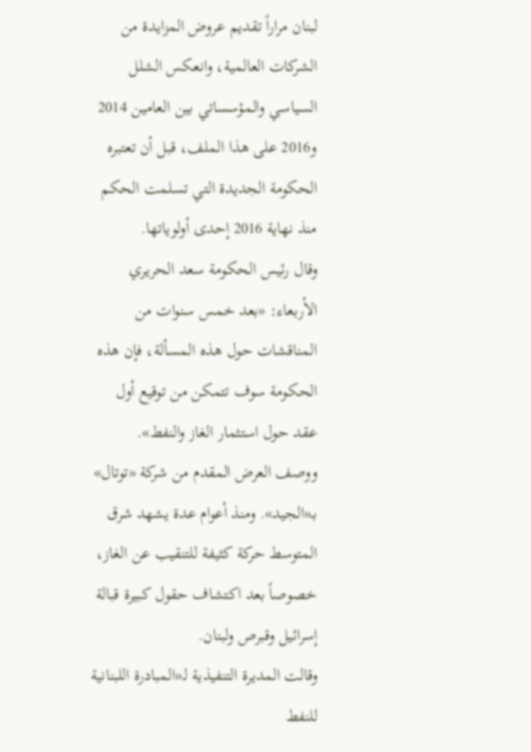لبنان مراراً تقديم عروض المزايدة من الشركات العالمية، وانعكس الشلل السياسي والمؤسساتي بين العامين 2014 و2016 على هذا الملف، قبل أن تعتبره الحكومة الجديدة التي تسلمت الحكم منذ نهاية 2016 إحدى أولوياتها.
وقال رئيس الحكومة سعد الحريري الأربعاء: «بعد خمس سنوات من المناقشات حول هذه المسألة، فإن هذه الحكومة سوف تتمكن من توقيع أول عقد حول استثمار الغاز والنفط».
ووصف العرض المقدم من شركة «توتال» بـ«الجيد». ومنذ أعوام عدة يشهد شرق المتوسط حركة كثيفة للتنقيب عن الغاز، خصوصاً بعد اكتشاف حقول كبيرة قبالة إسرائيل وقبرص ولبنان.
وقالت المديرة التنفيذية لـ«المبادرة اللبنانية للنفط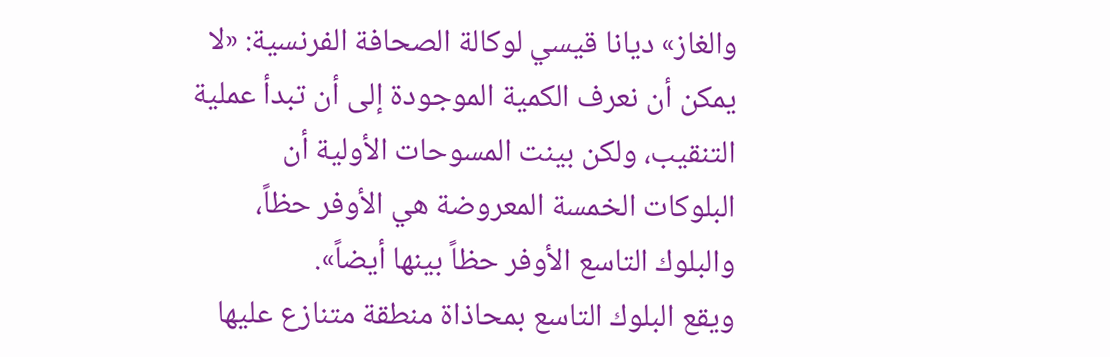والغاز» ديانا قيسي لوكالة الصحافة الفرنسية: «لا يمكن أن نعرف الكمية الموجودة إلى أن تبدأ عملية التنقيب، ولكن بينت المسوحات الأولية أن البلوكات الخمسة المعروضة هي الأوفر حظاً، والبلوك التاسع الأوفر حظاً بينها أيضاً».
ويقع البلوك التاسع بمحاذاة منطقة متنازع عليها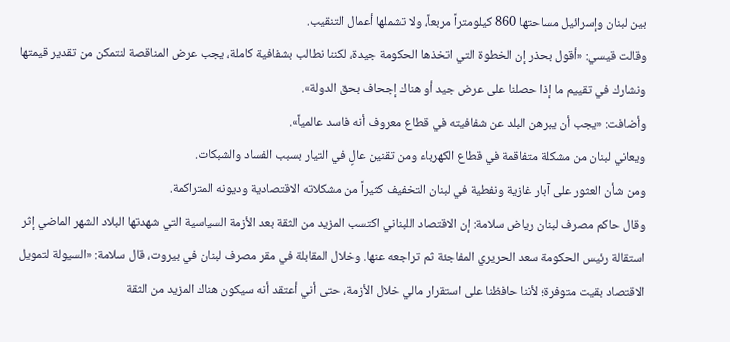بين لبنان وإسرائيل مساحتها 860 كيلومتراً مربعاً، ولا تشملها أعمال التنقيب.
وقالت قيسي: «أقول بحذر إن الخطوة التي اتخذها الحكومة جيدة، لكننا نطالب بشفافية كاملة، يجب عرض المناقصة لنتمكن من تقدير قيمتها ونشارك في تقييم ما إذا حصلنا على عرض جيد أو هناك إجحاف بحق الدولة».
وأضافت: «يجب أن يبرهن البلد عن شفافيته في قطاع معروف أنه فاسد عالمياً».
ويعاني لبنان من مشكلة متفاقمة في قطاع الكهرباء ومن تقنين عالٍ في التيار بسبب الفساد والشبكات.
ومن شأن العثور على آبار غازية ونفطية في لبنان التخفيف كثيراً من مشكلاته الاقتصادية وديونه المتراكمة.
وقال حاكم مصرف لبنان رياض سلامة: إن الاقتصاد اللبناني اكتسب المزيد من الثقة بعد الأزمة السياسية التي شهدتها البلاد الشهر الماضي إثر استقالة رئيس الحكومة سعد الحريري المفاجئة ثم تراجعه عنها. وخلال المقابلة في مقر مصرف لبنان في بيروت، قال سلامة: «السيولة لتمويل الاقتصاد بقيت متوفرة؛ لأننا حافظنا على استقرار مالي خلال الأزمة، حتى أني أعتقد أنه سيكون هناك المزيد من الثقة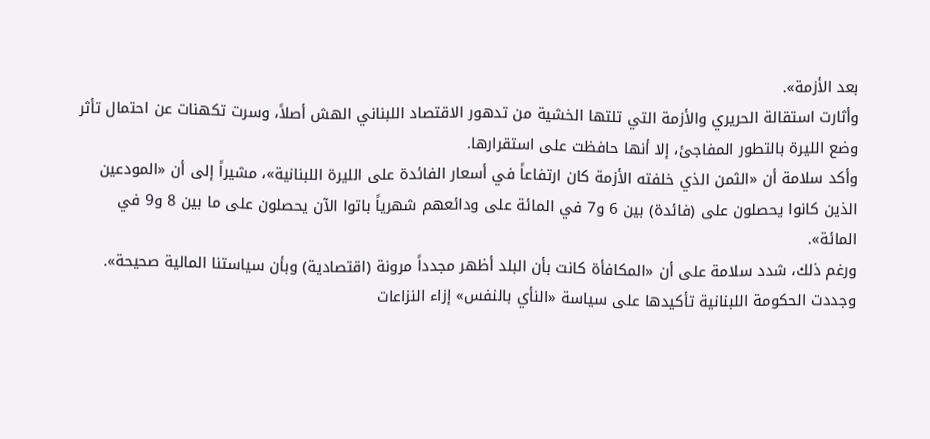بعد الأزمة».
وأثارت استقالة الحريري والأزمة التي تلتها الخشية من تدهور الاقتصاد اللبناني الهش أصلاً، وسرت تكهنات عن احتمال تأثر وضع الليرة بالتطور المفاجئ، إلا أنها حافظت على استقرارها.
وأكد سلامة أن «الثمن الذي خلفته الأزمة كان ارتفاعاً في أسعار الفائدة على الليرة اللبنانية»، مشيراً إلى أن «المودعين الذين كانوا يحصلون على (فائدة) بين 6 و7 في المائة على ودائعهم شهرياً باتوا الآن يحصلون على ما بين 8 و9 في المائة».
ورغم ذلك، شدد سلامة على أن «المكافأة كانت بأن البلد أظهر مجدداً مرونة (اقتصادية) وبأن سياستنا المالية صحيحة».
وجددت الحكومة اللبنانية تأكيدها على سياسة «النأي بالنفس» إزاء النزاعات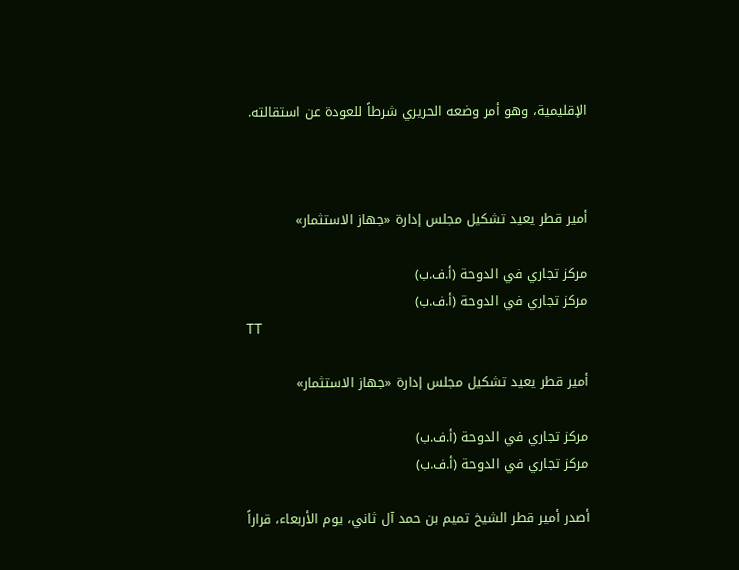الإقليمية، وهو أمر وضعه الحريري شرطاً للعودة عن استقالته.



أمير قطر يعيد تشكيل مجلس إدارة «جهاز الاستثمار»

مركز تجاري في الدوحة (أ.ف.ب)
مركز تجاري في الدوحة (أ.ف.ب)
TT

أمير قطر يعيد تشكيل مجلس إدارة «جهاز الاستثمار»

مركز تجاري في الدوحة (أ.ف.ب)
مركز تجاري في الدوحة (أ.ف.ب)

أصدر أمير قطر الشيخ تميم بن حمد آل ثاني، يوم الأربعاء، قراراً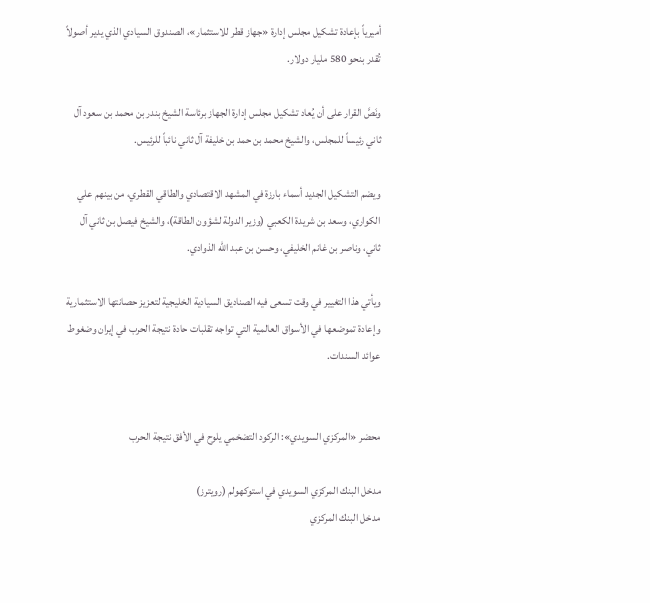أميرياً بإعادة تشكيل مجلس إدارة «جهاز قطر للاستثمار»، الصندوق السيادي الذي يدير أصولاً تُقدر بنحو 580 مليار دولار.

ونَصَّ القرار على أن يُعاد تشكيل مجلس إدارة الجهاز برئاسة الشيخ بندر بن محمد بن سعود آل ثاني رئيساً للمجلس، والشيخ محمد بن حمد بن خليفة آل ثاني نائباً للرئيس.

ويضم التشكيل الجديد أسماء بارزة في المشهد الاقتصادي والطاقي القطري، من بينهم علي الكواري، وسعد بن شريدة الكعبي (وزير الدولة لشؤون الطاقة)، والشيخ فيصل بن ثاني آل ثاني، وناصر بن غانم الخليفي، وحسن بن عبد الله الذوادي.

ويأتي هذا التغيير في وقت تسعى فيه الصناديق السيادية الخليجية لتعزيز حصانتها الاستثمارية وإعادة تموضعها في الأسواق العالمية التي تواجه تقلبات حادة نتيجة الحرب في إيران وضغوط عوائد السندات.


محضر «المركزي السويدي»: الركود التضخمي يلوح في الأفق نتيجة الحرب

مدخل البنك المركزي السويدي في استوكهولم (رويترز)
مدخل البنك المركزي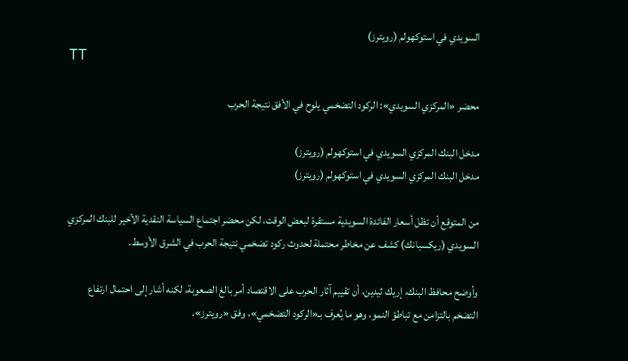السويدي في استوكهولم (رويترز)
TT

محضر «المركزي السويدي»: الركود التضخمي يلوح في الأفق نتيجة الحرب

مدخل البنك المركزي السويدي في استوكهولم (رويترز)
مدخل البنك المركزي السويدي في استوكهولم (رويترز)

من المتوقع أن تظل أسعار الفائدة السويدية مستقرة لبعض الوقت، لكن محضر اجتماع السياسة النقدية الأخير للبنك المركزي السويدي (ريكسبانك) كشف عن مخاطر محتملة لحدوث ركود تضخمي نتيجة الحرب في الشرق الأوسط.

وأوضح محافظ البنك، إريك ثيدين، أن تقييم آثار الحرب على الاقتصاد أمر بالغ الصعوبة، لكنه أشار إلى احتمال ارتفاع التضخم بالتزامن مع تباطؤ النمو، وهو ما يُعرف بـ«الركود التضخمي»، وفق «رويترز».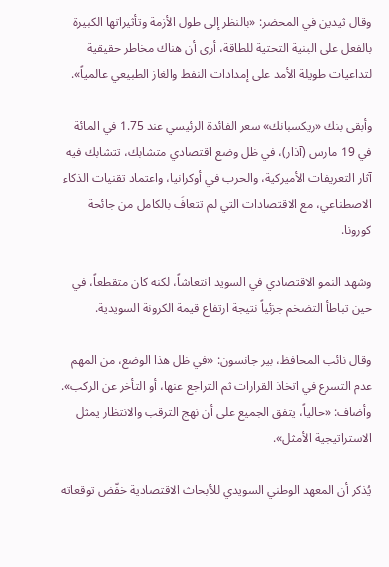وقال ثيدين في المحضر: «بالنظر إلى طول الأزمة وتأثيراتها الكبيرة بالفعل على البنية التحتية للطاقة، أرى أن هناك مخاطر حقيقية لتداعيات طويلة الأمد على إمدادات النفط والغاز الطبيعي عالمياً».

وأبقى بنك «ريكسبانك» سعر الفائدة الرئيسي عند 1.75 في المائة في 19 مارس (آذار)، في ظل وضع اقتصادي متشابك، تتشابك فيه آثار التعريفات الأميركية، والحرب في أوكرانيا، واعتماد تقنيات الذكاء الاصطناعي، مع الاقتصادات التي لم تتعافَ بالكامل من جائحة كورونا.

وشهد النمو الاقتصادي في السويد انتعاشاً، لكنه كان متقطعاً، في حين تباطأ التضخم جزئياً نتيجة ارتفاع قيمة الكرونة السويدية.

وقال نائب المحافظ، بير جانسون: «في ظل هذا الوضع، من المهم عدم التسرع في اتخاذ القرارات ثم التراجع عنها، أو التأخر عن الركب». وأضاف: «حالياً، يتفق الجميع على أن نهج الترقب والانتظار يمثل الاستراتيجية الأمثل».

يُذكر أن المعهد الوطني السويدي للأبحاث الاقتصادية خفّض توقعاته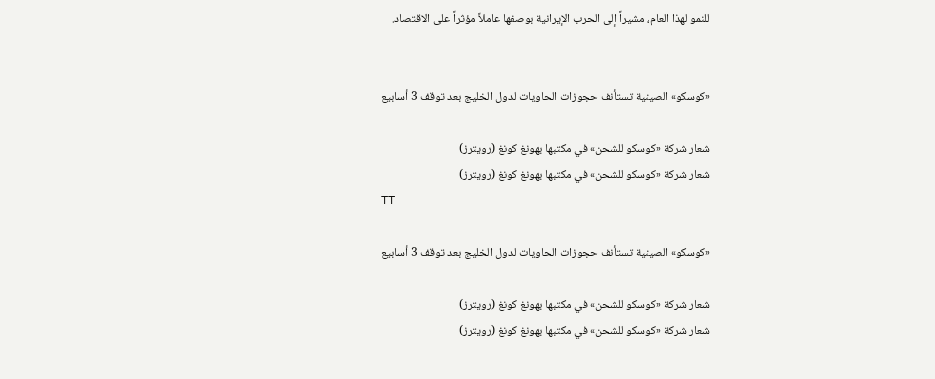للنمو لهذا العام، مشيراً إلى الحرب الإيرانية بوصفها عاملاً مؤثراً على الاقتصاد.


«كوسكو» الصينية تستأنف حجوزات الحاويات لدول الخليج بعد توقف 3 أسابيع

شعار شركة «كوسكو للشحن» في مكتبها بهونغ كونغ (رويترز)
شعار شركة «كوسكو للشحن» في مكتبها بهونغ كونغ (رويترز)
TT

«كوسكو» الصينية تستأنف حجوزات الحاويات لدول الخليج بعد توقف 3 أسابيع

شعار شركة «كوسكو للشحن» في مكتبها بهونغ كونغ (رويترز)
شعار شركة «كوسكو للشحن» في مكتبها بهونغ كونغ (رويترز)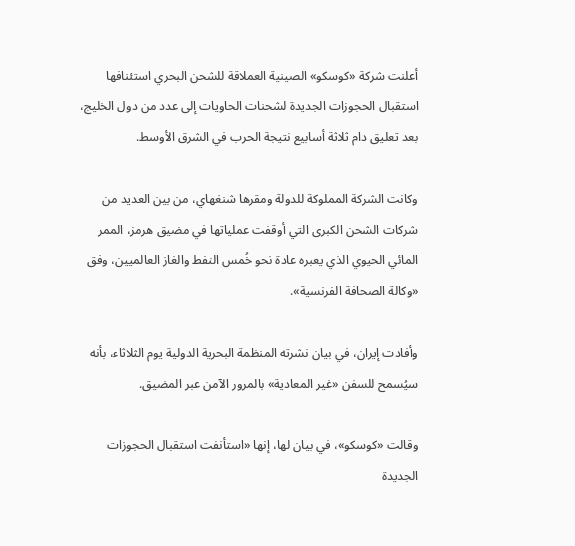أعلنت شركة «كوسكو» الصينية العملاقة للشحن البحري استئنافها استقبال الحجوزات الجديدة لشحنات الحاويات إلى عدد من دول الخليج، بعد تعليق دام ثلاثة أسابيع نتيجة الحرب في الشرق الأوسط.

وكانت الشركة المملوكة للدولة ومقرها شنغهاي، من بين العديد من شركات الشحن الكبرى التي أوقفت عملياتها في مضيق هرمز، الممر المائي الحيوي الذي يعبره عادة نحو خُمس النفط والغاز العالميين، وفق «وكالة الصحافة الفرنسية».

وأفادت إيران، في بيان نشرته المنظمة البحرية الدولية يوم الثلاثاء، بأنه سيُسمح للسفن «غير المعادية» بالمرور الآمن عبر المضيق.

وقالت «كوسكو»، في بيان لها، إنها «استأنفت استقبال الحجوزات الجديدة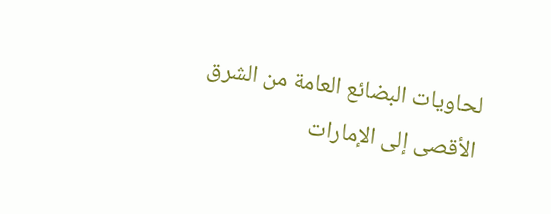لحاويات البضائع العامة من الشرق الأقصى إلى الإمارات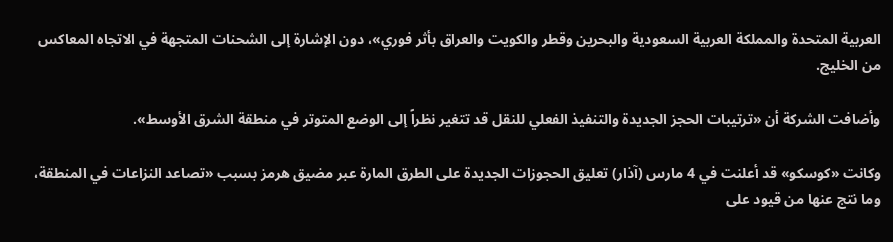العربية المتحدة والمملكة العربية السعودية والبحرين وقطر والكويت والعراق بأثر فوري»، دون الإشارة إلى الشحنات المتجهة في الاتجاه المعاكس من الخليج.

وأضافت الشركة أن «ترتيبات الحجز الجديدة والتنفيذ الفعلي للنقل قد تتغير نظراً إلى الوضع المتوتر في منطقة الشرق الأوسط».

وكانت «كوسكو» قد أعلنت في 4 مارس (آذار) تعليق الحجوزات الجديدة على الطرق المارة عبر مضيق هرمز بسبب «تصاعد النزاعات في المنطقة، وما نتج عنها من قيود على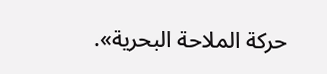حركة الملاحة البحرية».